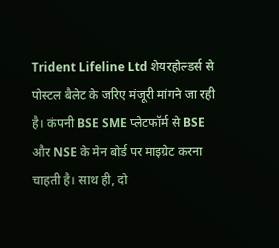Trident Lifeline Ltd शेयरहोल्डर्स से पोस्टल बैलेट के जरिए मंजूरी मांगने जा रही है। कंपनी BSE SME प्लेटफॉर्म से BSE और NSE के मेन बोर्ड पर माइग्रेट करना चाहती है। साथ ही, दो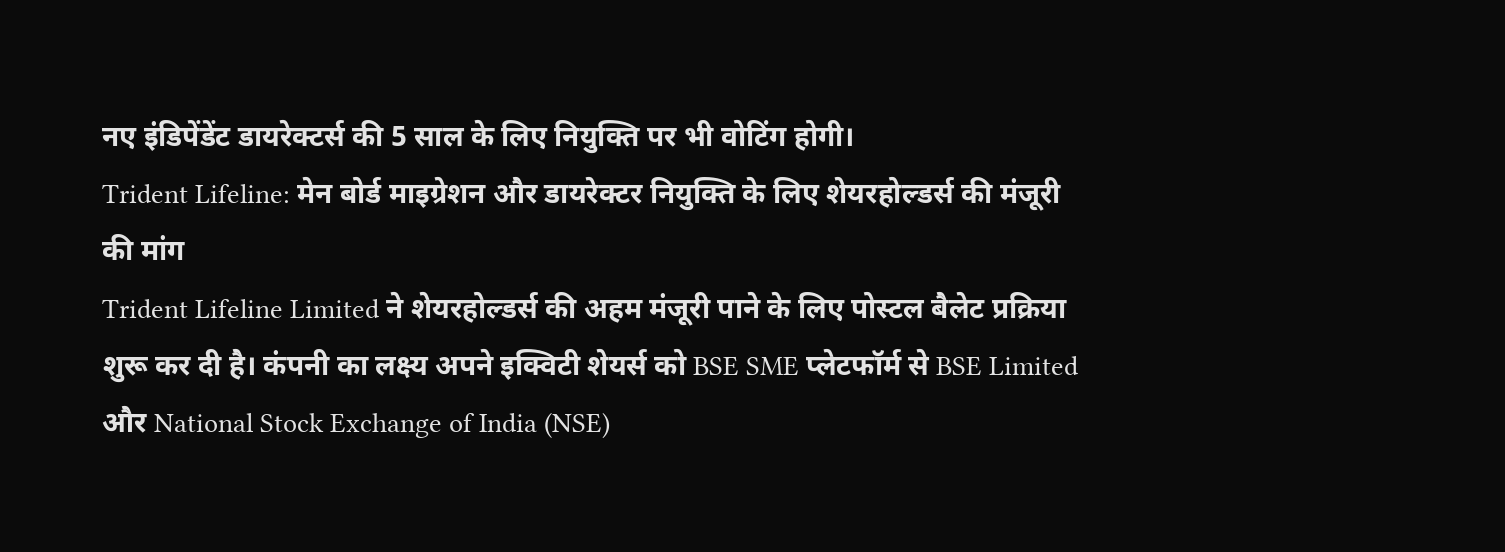नए इंडिपेंडेंट डायरेक्टर्स की 5 साल के लिए नियुक्ति पर भी वोटिंग होगी।
Trident Lifeline: मेन बोर्ड माइग्रेशन और डायरेक्टर नियुक्ति के लिए शेयरहोल्डर्स की मंजूरी की मांग
Trident Lifeline Limited ने शेयरहोल्डर्स की अहम मंजूरी पाने के लिए पोस्टल बैलेट प्रक्रिया शुरू कर दी है। कंपनी का लक्ष्य अपने इक्विटी शेयर्स को BSE SME प्लेटफॉर्म से BSE Limited और National Stock Exchange of India (NSE)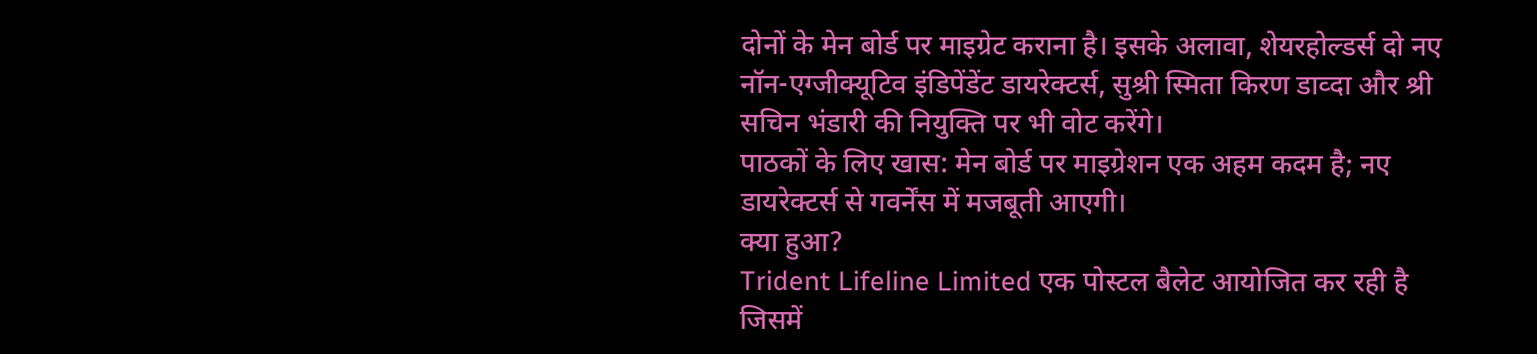दोनों के मेन बोर्ड पर माइग्रेट कराना है। इसके अलावा, शेयरहोल्डर्स दो नए नॉन-एग्जीक्यूटिव इंडिपेंडेंट डायरेक्टर्स, सुश्री स्मिता किरण डाव्दा और श्री सचिन भंडारी की नियुक्ति पर भी वोट करेंगे।
पाठकों के लिए खास: मेन बोर्ड पर माइग्रेशन एक अहम कदम है; नए डायरेक्टर्स से गवर्नेंस में मजबूती आएगी।
क्या हुआ?
Trident Lifeline Limited एक पोस्टल बैलेट आयोजित कर रही है जिसमें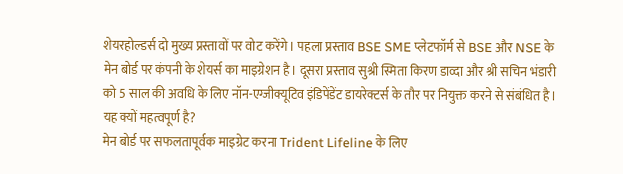शेयरहोल्डर्स दो मुख्य प्रस्तावों पर वोट करेंगे। पहला प्रस्ताव BSE SME प्लेटफॉर्म से BSE और NSE के मेन बोर्ड पर कंपनी के शेयर्स का माइग्रेशन है। दूसरा प्रस्ताव सुश्री स्मिता किरण डाव्दा और श्री सचिन भंडारी को 5 साल की अवधि के लिए नॉन-एग्जीक्यूटिव इंडिपेंडेंट डायरेक्टर्स के तौर पर नियुक्त करने से संबंधित है।
यह क्यों महत्वपूर्ण है?
मेन बोर्ड पर सफलतापूर्वक माइग्रेट करना Trident Lifeline के लिए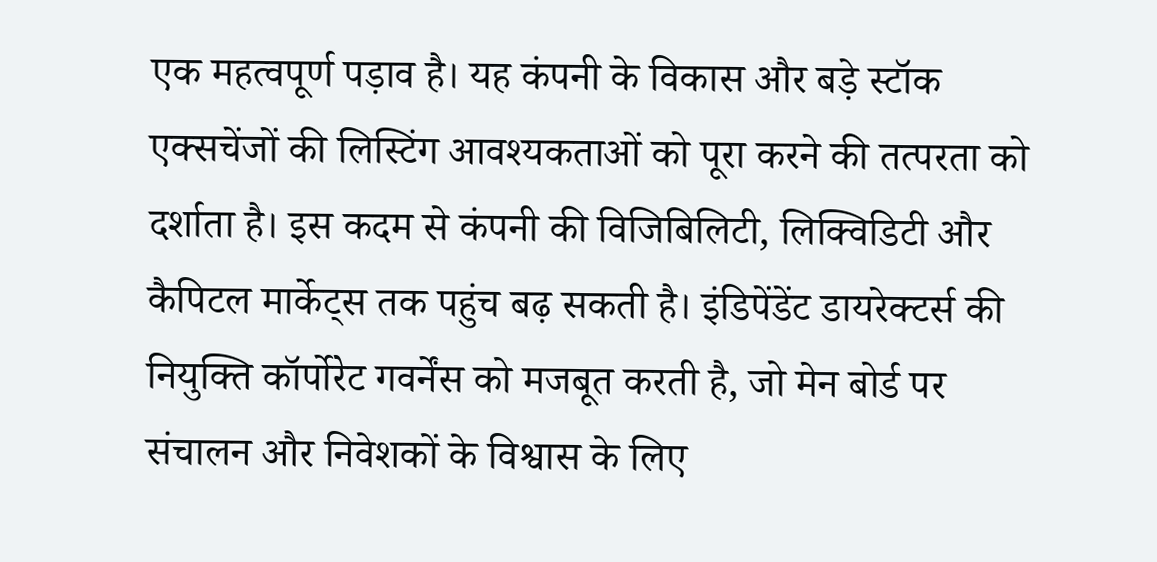एक महत्वपूर्ण पड़ाव है। यह कंपनी के विकास और बड़े स्टॉक एक्सचेंजों की लिस्टिंग आवश्यकताओं को पूरा करने की तत्परता को दर्शाता है। इस कदम से कंपनी की विजिबिलिटी, लिक्विडिटी और कैपिटल मार्केट्स तक पहुंच बढ़ सकती है। इंडिपेंडेंट डायरेक्टर्स की नियुक्ति कॉर्पोरेट गवर्नेंस को मजबूत करती है, जो मेन बोर्ड पर संचालन और निवेशकों के विश्वास के लिए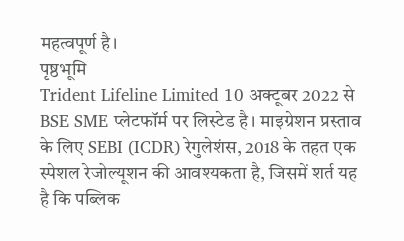महत्वपूर्ण है।
पृष्ठभूमि
Trident Lifeline Limited 10 अक्टूबर 2022 से BSE SME प्लेटफॉर्म पर लिस्टेड है। माइग्रेशन प्रस्ताव के लिए SEBI (ICDR) रेगुलेशंस, 2018 के तहत एक स्पेशल रेजोल्यूशन की आवश्यकता है, जिसमें शर्त यह है कि पब्लिक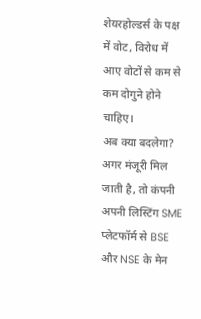शेयरहोल्डर्स के पक्ष में वोट, विरोध में आए वोटों से कम से कम दोगुने होने चाहिए।
अब क्या बदलेगा?
अगर मंजूरी मिल जाती है, तो कंपनी अपनी लिस्टिंग SME प्लेटफॉर्म से BSE और NSE के मेन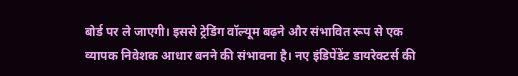बोर्ड पर ले जाएगी। इससे ट्रेडिंग वॉल्यूम बढ़ने और संभावित रूप से एक व्यापक निवेशक आधार बनने की संभावना है। नए इंडिपेंडेंट डायरेक्टर्स की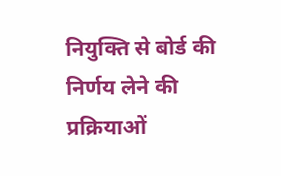नियुक्ति से बोर्ड की निर्णय लेने की प्रक्रियाओं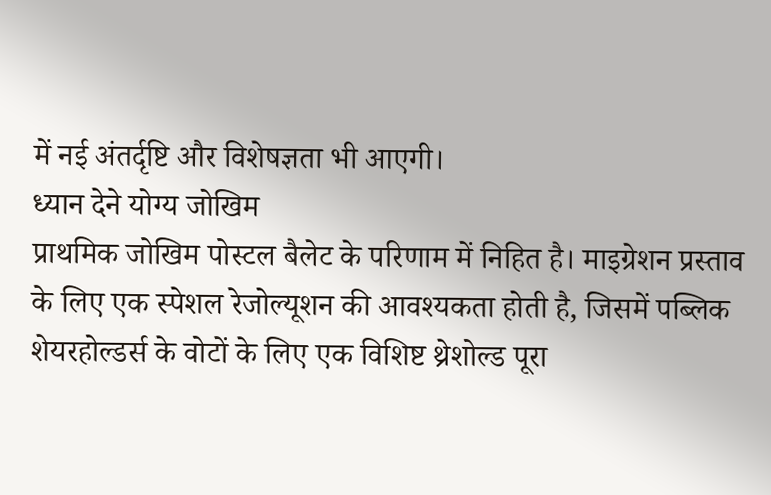में नई अंतर्दृष्टि और विशेषज्ञता भी आएगी।
ध्यान देने योग्य जोखिम
प्राथमिक जोखिम पोस्टल बैलेट के परिणाम में निहित है। माइग्रेशन प्रस्ताव के लिए एक स्पेशल रेजोल्यूशन की आवश्यकता होती है, जिसमें पब्लिक शेयरहोल्डर्स के वोटों के लिए एक विशिष्ट थ्रेशोल्ड पूरा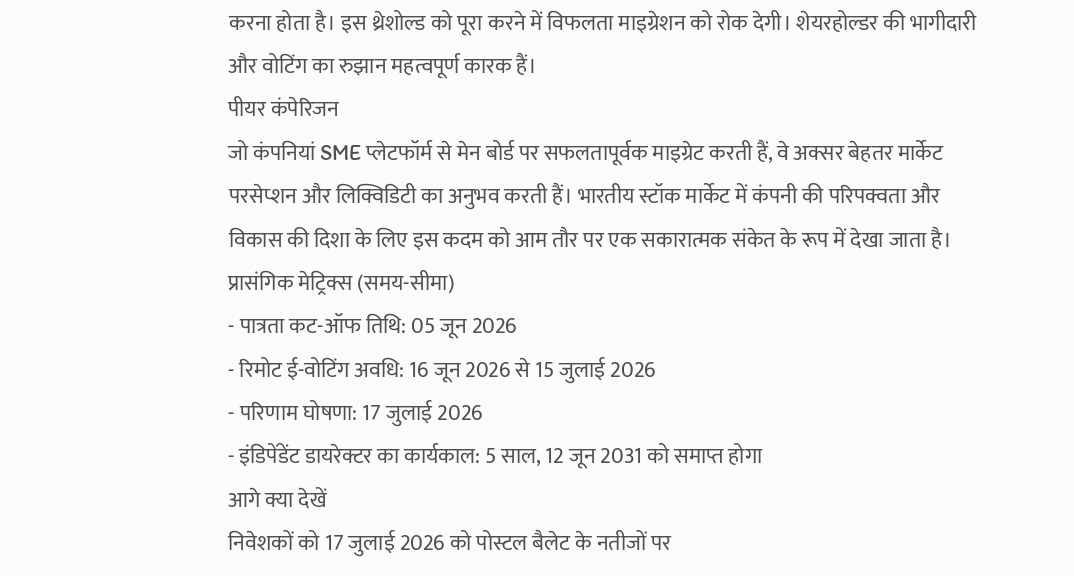करना होता है। इस थ्रेशोल्ड को पूरा करने में विफलता माइग्रेशन को रोक देगी। शेयरहोल्डर की भागीदारी और वोटिंग का रुझान महत्वपूर्ण कारक हैं।
पीयर कंपेरिजन
जो कंपनियां SME प्लेटफॉर्म से मेन बोर्ड पर सफलतापूर्वक माइग्रेट करती हैं, वे अक्सर बेहतर मार्केट परसेप्शन और लिक्विडिटी का अनुभव करती हैं। भारतीय स्टॉक मार्केट में कंपनी की परिपक्वता और विकास की दिशा के लिए इस कदम को आम तौर पर एक सकारात्मक संकेत के रूप में देखा जाता है।
प्रासंगिक मेट्रिक्स (समय-सीमा)
- पात्रता कट-ऑफ तिथि: 05 जून 2026
- रिमोट ई-वोटिंग अवधि: 16 जून 2026 से 15 जुलाई 2026
- परिणाम घोषणा: 17 जुलाई 2026
- इंडिपेंडेंट डायरेक्टर का कार्यकाल: 5 साल, 12 जून 2031 को समाप्त होगा
आगे क्या देखें
निवेशकों को 17 जुलाई 2026 को पोस्टल बैलेट के नतीजों पर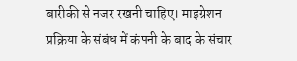बारीकी से नजर रखनी चाहिए। माइग्रेशन प्रक्रिया के संबंध में कंपनी के बाद के संचार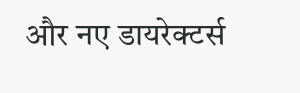और नए डायरेक्टर्स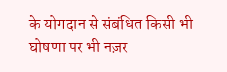के योगदान से संबंधित किसी भी घोषणा पर भी नज़र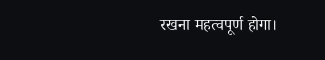रखना महत्वपूर्ण होगा।